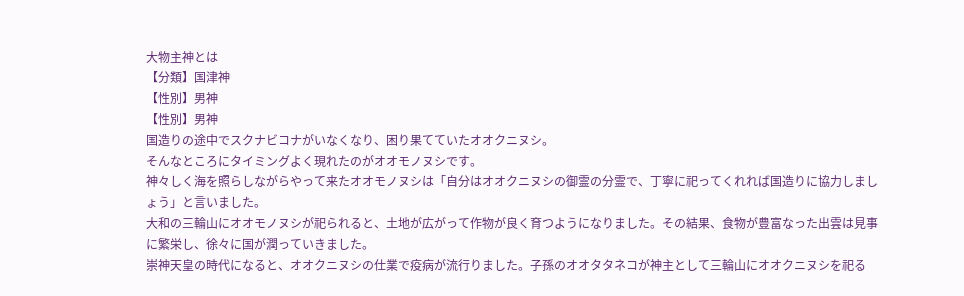大物主神とは
【分類】国津神
【性別】男神
【性別】男神
国造りの途中でスクナビコナがいなくなり、困り果てていたオオクニヌシ。
そんなところにタイミングよく現れたのがオオモノヌシです。
神々しく海を照らしながらやって来たオオモノヌシは「自分はオオクニヌシの御霊の分霊で、丁寧に祀ってくれれば国造りに協力しましょう」と言いました。
大和の三輪山にオオモノヌシが祀られると、土地が広がって作物が良く育つようになりました。その結果、食物が豊富なった出雲は見事に繁栄し、徐々に国が潤っていきました。
崇神天皇の時代になると、オオクニヌシの仕業で疫病が流行りました。子孫のオオタタネコが神主として三輪山にオオクニヌシを祀る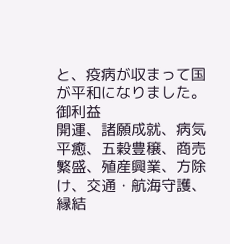と、疫病が収まって国が平和になりました。
御利益
開運、諸願成就、病気平癒、五穀豊穣、商売繁盛、殖産興業、方除け、交通・航海守護、縁結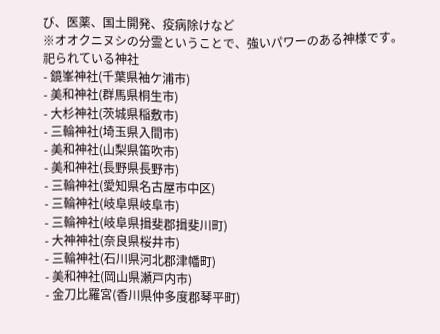び、医薬、国土開発、疫病除けなど
※オオクニヌシの分霊ということで、強いパワーのある神様です。
祀られている神社
- 鏡峯神社(千葉県袖ケ浦市)
- 美和神社(群馬県桐生市)
- 大杉神社(茨城県稲敷市)
- 三輪神社(埼玉県入間市)
- 美和神社(山梨県笛吹市)
- 美和神社(長野県長野市)
- 三輪神社(愛知県名古屋市中区)
- 三輪神社(岐阜県岐阜市)
- 三輪神社(岐阜県揖斐郡揖斐川町)
- 大神神社(奈良県桜井市)
- 三輪神社(石川県河北郡津幡町)
- 美和神社(岡山県瀬戸内市)
- 金刀比羅宮(香川県仲多度郡琴平町)